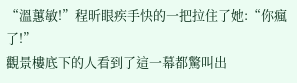“溫蕙敏!”程昕眼疾手快的一把拉住了她:“你瘋了!”
觀景樓底下的人看到了這一幕都驚叫出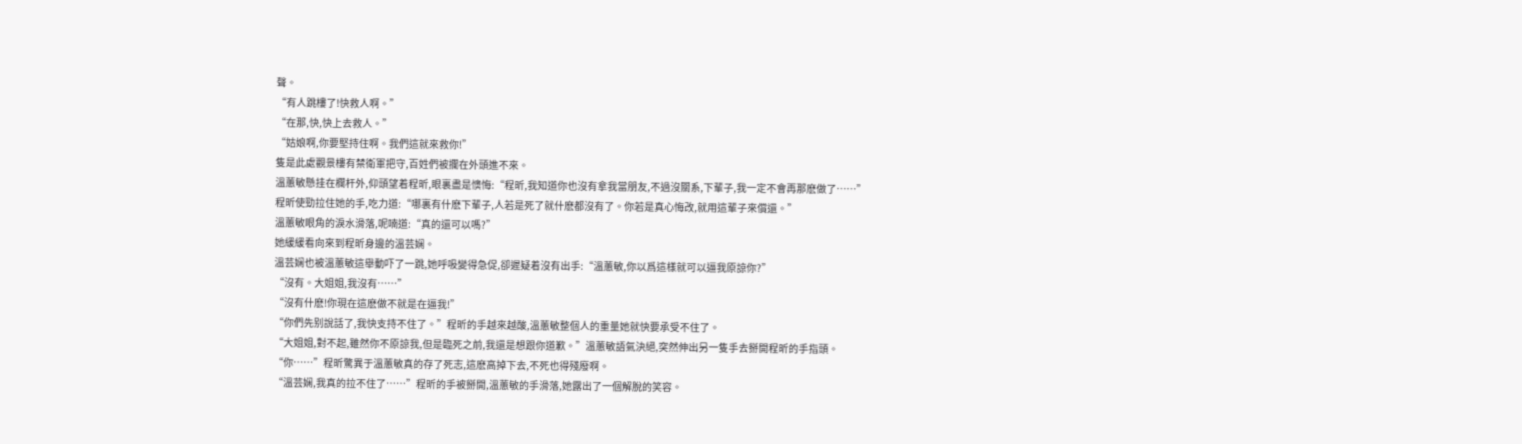聲。
“有人跳樓了!快救人啊。”
“在那,快,快上去救人。”
“姑娘啊,你要堅持住啊。我們這就來救你!”
隻是此處觀景樓有禁衛軍把守,百姓們被攔在外頭進不來。
溫蕙敏懸挂在欄杆外,仰頭望着程昕,眼裏盡是懊悔:“程昕,我知道你也沒有拿我當朋友,不過沒關系,下輩子,我一定不會再那麽做了……”
程昕使勁拉住她的手,吃力道:“哪裏有什麽下輩子,人若是死了就什麽都沒有了。你若是真心悔改,就用這輩子來償還。”
溫蕙敏眼角的淚水滑落,呢喃道:“真的還可以嗎?”
她緩緩看向來到程昕身邊的溫芸娴。
溫芸娴也被溫蕙敏這舉動吓了一跳,她呼吸變得急促,卻遲疑着沒有出手:“溫蕙敏,你以爲這樣就可以逼我原諒你?”
“沒有。大姐姐,我沒有……”
“沒有什麽!你現在這麽做不就是在逼我!”
“你們先别說話了,我快支持不住了。”程昕的手越來越酸,溫蕙敏整個人的重量她就快要承受不住了。
“大姐姐,對不起,雖然你不原諒我,但是臨死之前,我還是想跟你道歉。”溫蕙敏語氣決絕,突然伸出另一隻手去掰開程昕的手指頭。
“你……”程昕驚異于溫蕙敏真的存了死志,這麽高掉下去,不死也得殘廢啊。
“溫芸娴,我真的拉不住了……”程昕的手被掰開,溫蕙敏的手滑落,她露出了一個解脫的笑容。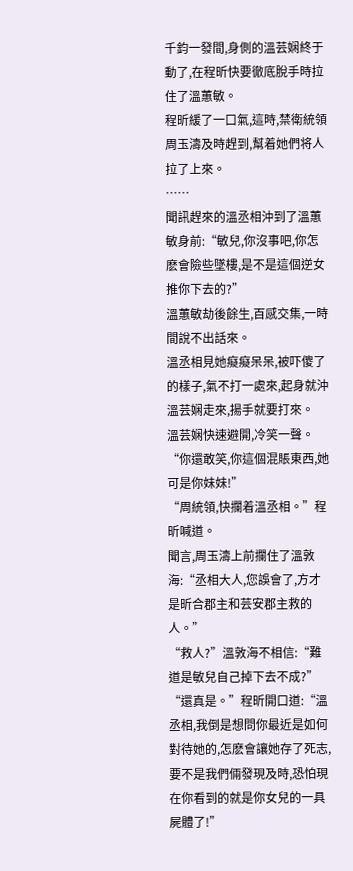千鈞一發間,身側的溫芸娴終于動了,在程昕快要徹底脫手時拉住了溫蕙敏。
程昕緩了一口氣,這時,禁衛統領周玉濤及時趕到,幫着她們将人拉了上來。
……
聞訊趕來的溫丞相沖到了溫蕙敏身前:“敏兒,你沒事吧,你怎麽會險些墜樓,是不是這個逆女推你下去的?”
溫蕙敏劫後餘生,百感交集,一時間說不出話來。
溫丞相見她癡癡呆呆,被吓傻了的樣子,氣不打一處來,起身就沖溫芸娴走來,揚手就要打來。
溫芸娴快速避開,冷笑一聲。
“你還敢笑,你這個混賬東西,她可是你妹妹!”
“周統領,快攔着溫丞相。”程昕喊道。
聞言,周玉濤上前攔住了溫敦海:“丞相大人,您誤會了,方才是昕合郡主和芸安郡主救的人。”
“救人?”溫敦海不相信:“難道是敏兒自己掉下去不成?”
“還真是。”程昕開口道:“溫丞相,我倒是想問你最近是如何對待她的,怎麽會讓她存了死志,要不是我們倆發現及時,恐怕現在你看到的就是你女兒的一具屍體了!”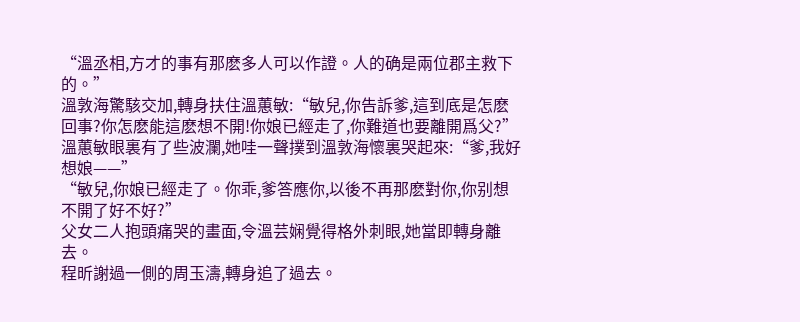“溫丞相,方才的事有那麽多人可以作證。人的确是兩位郡主救下的。”
溫敦海驚駭交加,轉身扶住溫蕙敏:“敏兒,你告訴爹,這到底是怎麽回事?你怎麽能這麽想不開!你娘已經走了,你難道也要離開爲父?”
溫蕙敏眼裏有了些波瀾,她哇一聲撲到溫敦海懷裏哭起來:“爹,我好想娘——”
“敏兒,你娘已經走了。你乖,爹答應你,以後不再那麽對你,你别想不開了好不好?”
父女二人抱頭痛哭的畫面,令溫芸娴覺得格外刺眼,她當即轉身離去。
程昕謝過一側的周玉濤,轉身追了過去。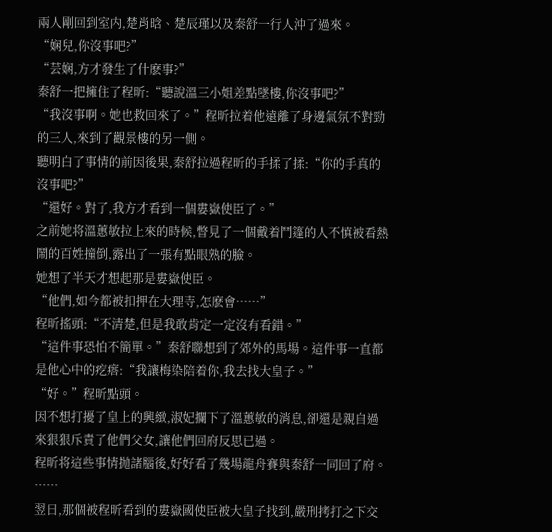兩人剛回到室内,楚肖晗、楚辰瑾以及秦舒一行人沖了過來。
“娴兒,你沒事吧?”
“芸娴,方才發生了什麽事?”
秦舒一把擁住了程昕:“聽說溫三小姐差點墜樓,你沒事吧?”
“我沒事啊。她也救回來了。”程昕拉着他遠離了身邊氣氛不對勁的三人,來到了觀景樓的另一側。
聽明白了事情的前因後果,秦舒拉過程昕的手揉了揉:“你的手真的沒事吧?”
“還好。對了,我方才看到一個婁嶽使臣了。”
之前她将溫蕙敏拉上來的時候,瞥見了一個戴着鬥篷的人不慎被看熱鬧的百姓撞倒,露出了一張有點眼熟的臉。
她想了半天才想起那是婁嶽使臣。
“他們,如今都被扣押在大理寺,怎麽會……”
程昕搖頭:“不清楚,但是我敢肯定一定沒有看錯。”
“這件事恐怕不簡單。”秦舒聯想到了郊外的馬場。這件事一直都是他心中的疙瘩:“我讓梅染陪着你,我去找大皇子。”
“好。”程昕點頭。
因不想打擾了皇上的興緻,淑妃攔下了溫蕙敏的消息,卻還是親自過來狠狠斥責了他們父女,讓他們回府反思已過。
程昕将這些事情抛諸腦後,好好看了幾場龍舟賽與秦舒一同回了府。
……
翌日,那個被程昕看到的婁嶽國使臣被大皇子找到,嚴刑拷打之下交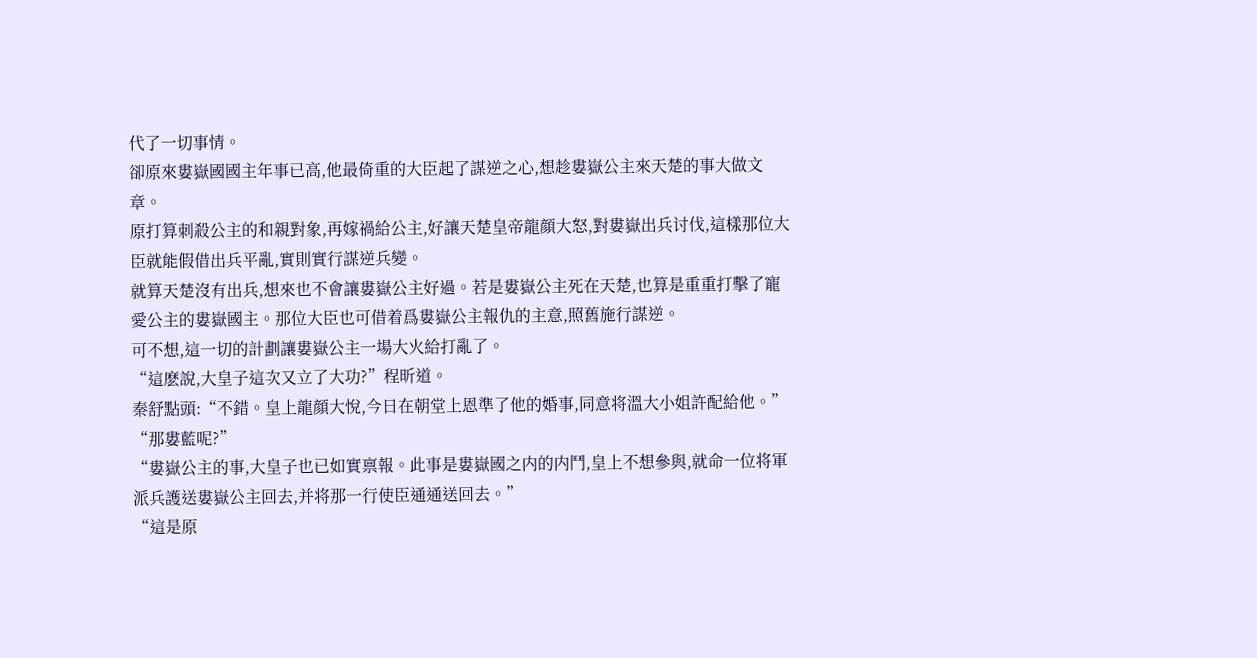代了一切事情。
卻原來婁嶽國國主年事已高,他最倚重的大臣起了謀逆之心,想趁婁嶽公主來天楚的事大做文章。
原打算刺殺公主的和親對象,再嫁禍給公主,好讓天楚皇帝龍顔大怒,對婁嶽出兵讨伐,這樣那位大臣就能假借出兵平亂,實則實行謀逆兵變。
就算天楚沒有出兵,想來也不會讓婁嶽公主好過。若是婁嶽公主死在天楚,也算是重重打擊了寵愛公主的婁嶽國主。那位大臣也可借着爲婁嶽公主報仇的主意,照舊施行謀逆。
可不想,這一切的計劃讓婁嶽公主一場大火給打亂了。
“這麽說,大皇子這次又立了大功?”程昕道。
秦舒點頭:“不錯。皇上龍顔大悅,今日在朝堂上恩準了他的婚事,同意将溫大小姐許配給他。”
“那婁藍呢?”
“婁嶽公主的事,大皇子也已如實禀報。此事是婁嶽國之内的内鬥,皇上不想參與,就命一位将軍派兵護送婁嶽公主回去,并将那一行使臣通通送回去。”
“這是原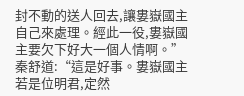封不動的送人回去,讓婁嶽國主自己來處理。經此一役,婁嶽國主要欠下好大一個人情啊。”
秦舒道:“這是好事。婁嶽國主若是位明君,定然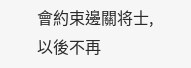會約束邊關将士,以後不再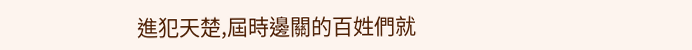進犯天楚,屆時邊關的百姓們就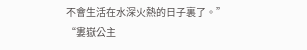不會生活在水深火熱的日子裏了。”
“婁嶽公主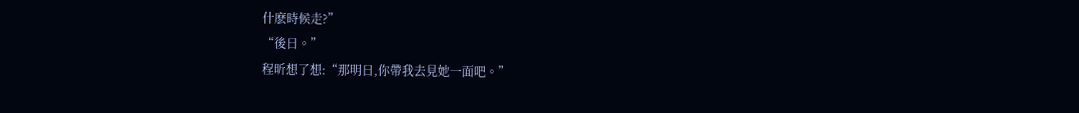什麽時候走?”
“後日。”
程昕想了想:“那明日,你帶我去見她一面吧。”